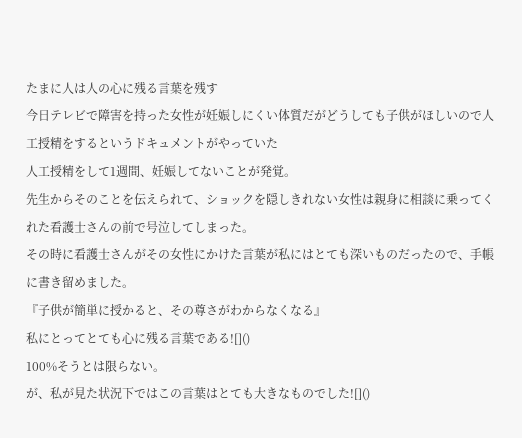たまに人は人の心に残る言葉を残す
今日テレビで障害を持った女性が妊娠しにくい体質だがどうしても子供がほしいので人工授精をするというドキュメントがやっていた
人工授精をして1週間、妊娠してないことが発覚。
先生からそのことを伝えられて、ショックを隠しきれない女性は親身に相談に乗ってくれた看護士さんの前で号泣してしまった。
その時に看護士さんがその女性にかけた言葉が私にはとても深いものだったので、手帳に書き留めました。
『子供が簡単に授かると、その尊さがわからなくなる』
私にとってとても心に残る言葉である![]()
100%そうとは限らない。
が、私が見た状況下ではこの言葉はとても大きなものでした![]()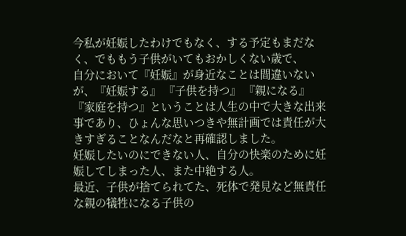今私が妊娠したわけでもなく、する予定もまだなく、でももう子供がいてもおかしくない歳で、
自分において『妊娠』が身近なことは間違いないが、『妊娠する』 『子供を持つ』 『親になる』 『家庭を持つ』ということは人生の中で大きな出来事であり、ひょんな思いつきや無計画では責任が大きすぎることなんだなと再確認しました。
妊娠したいのにできない人、自分の快楽のために妊娠してしまった人、また中絶する人。
最近、子供が捨てられてた、死体で発見など無責任な親の犠牲になる子供の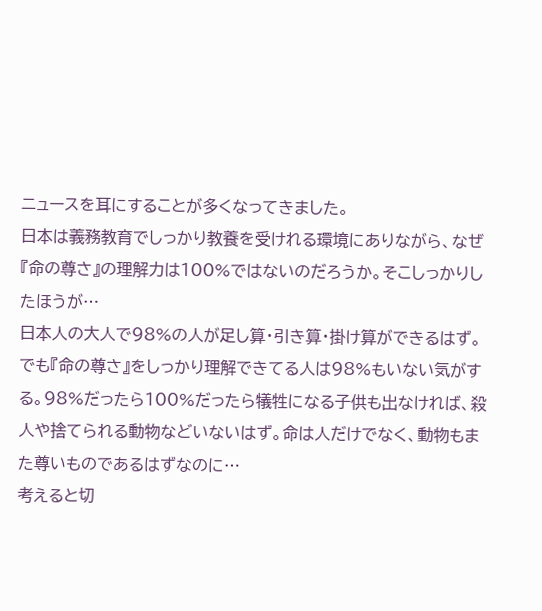ニュースを耳にすることが多くなってきました。
日本は義務教育でしっかり教養を受けれる環境にありながら、なぜ『命の尊さ』の理解力は100%ではないのだろうか。そこしっかりしたほうが…
日本人の大人で98%の人が足し算・引き算・掛け算ができるはず。でも『命の尊さ』をしっかり理解できてる人は98%もいない気がする。98%だったら100%だったら犠牲になる子供も出なければ、殺人や捨てられる動物などいないはず。命は人だけでなく、動物もまた尊いものであるはずなのに…
考えると切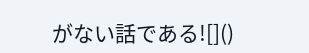がない話である![]()